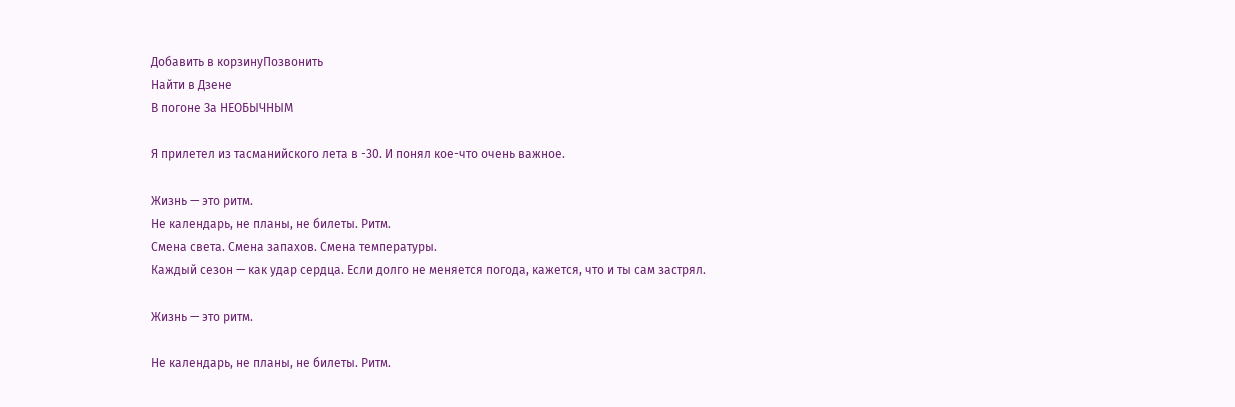Добавить в корзинуПозвонить
Найти в Дзене
В погоне За НЕОБЫЧНЫМ

Я прилетел из тасманийского лета в -30. И понял кое-что очень важное.

Жизнь — это ритм.
Не календарь, не планы, не билеты. Ритм.
Смена света. Смена запахов. Смена температуры.
Каждый сезон — как удар сердца. Если долго не меняется погода, кажется, что и ты сам застрял.

Жизнь — это ритм.

Не календарь, не планы, не билеты. Ритм.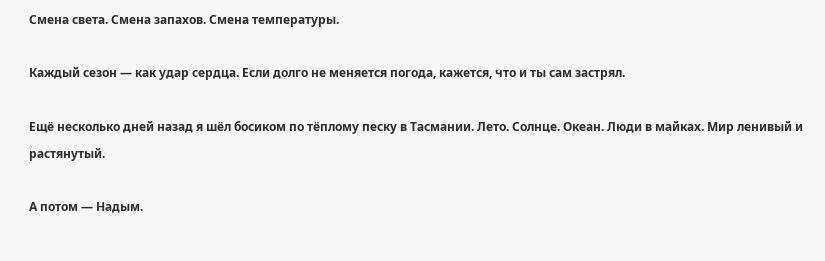Смена света. Смена запахов. Смена температуры.

Каждый сезон — как удар сердца. Если долго не меняется погода, кажется, что и ты сам застрял.

Ещё несколько дней назад я шёл босиком по тёплому песку в Тасмании. Лето. Солнце. Океан. Люди в майках. Мир ленивый и растянутый.

А потом — Надым.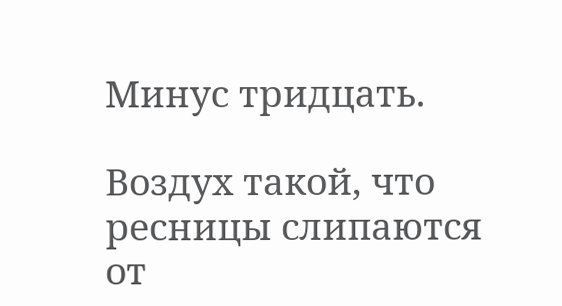Минус тридцать.

Воздух такой, что ресницы слипаются от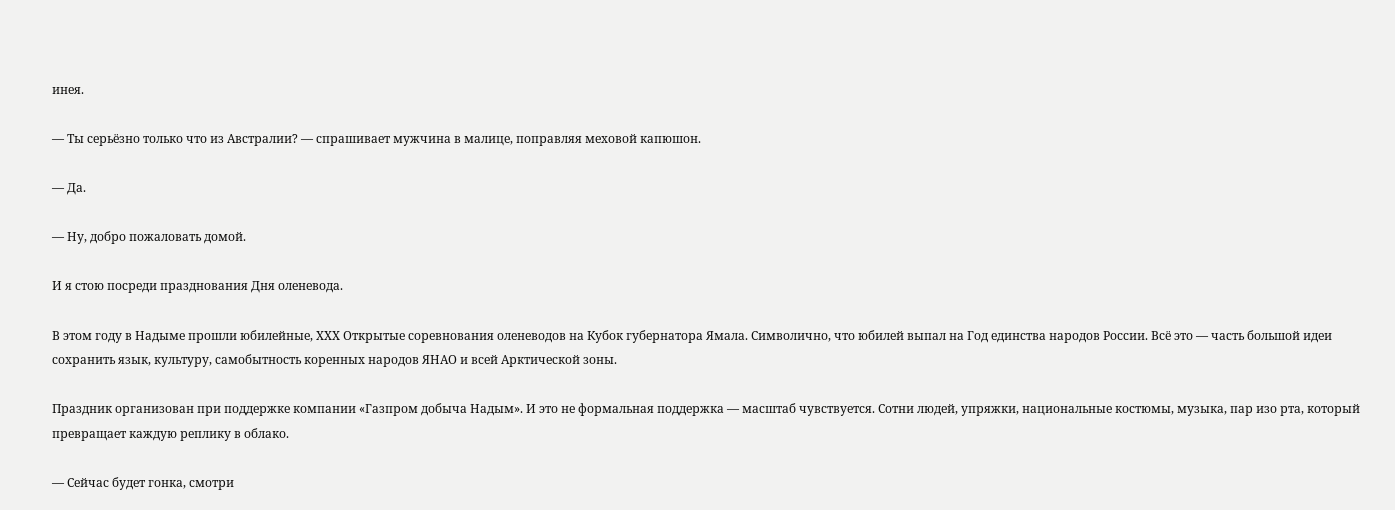инея.

— Ты серьёзно только что из Австралии? — спрашивает мужчина в малице, поправляя меховой капюшон.

— Да.

— Ну, добро пожаловать домой.

И я стою посреди празднования Дня оленевода.

В этом году в Надыме прошли юбилейные, ХХХ Открытые соревнования оленеводов на Кубок губернатора Ямала. Символично, что юбилей выпал на Год единства народов России. Всё это — часть большой идеи сохранить язык, культуру, самобытность коренных народов ЯНАО и всей Арктической зоны.

Праздник организован при поддержке компании «Газпром добыча Надым». И это не формальная поддержка — масштаб чувствуется. Сотни людей, упряжки, национальные костюмы, музыка, пар изо рта, который превращает каждую реплику в облако.

— Сейчас будет гонка, смотри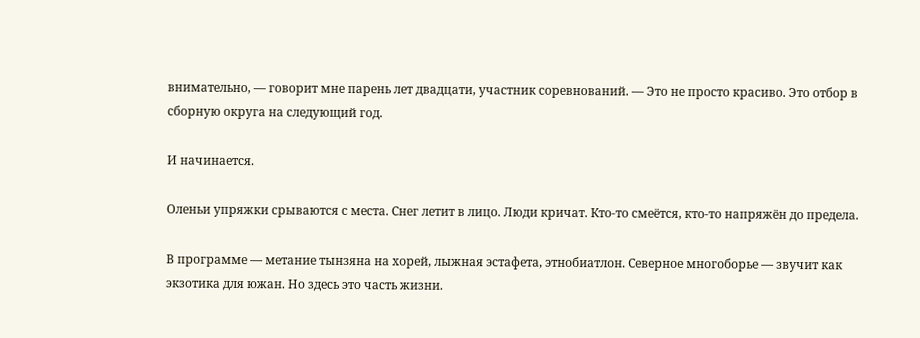внимательно, — говорит мне парень лет двадцати, участник соревнований. — Это не просто красиво. Это отбор в сборную округа на следующий год.

И начинается.

Оленьи упряжки срываются с места. Снег летит в лицо. Люди кричат. Кто-то смеётся, кто-то напряжён до предела.

В программе — метание тынзяна на хорей, лыжная эстафета, этнобиатлон. Северное многоборье — звучит как экзотика для южан. Но здесь это часть жизни.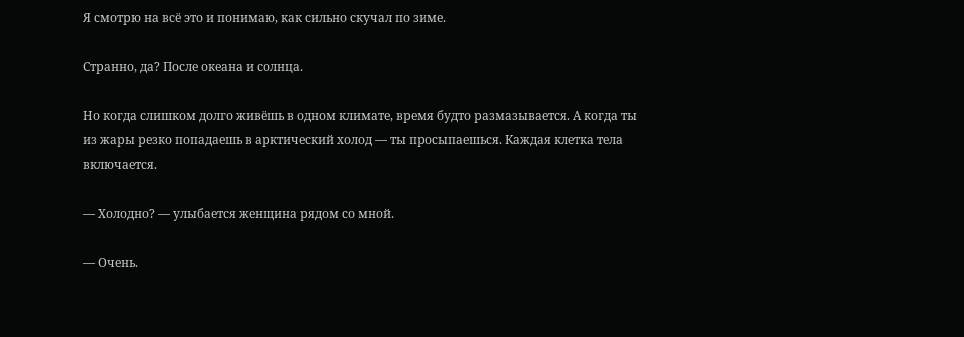Я смотрю на всё это и понимаю, как сильно скучал по зиме.

Странно, да? После океана и солнца.

Но когда слишком долго живёшь в одном климате, время будто размазывается. А когда ты из жары резко попадаешь в арктический холод — ты просыпаешься. Каждая клетка тела включается.

— Холодно? — улыбается женщина рядом со мной.

— Очень.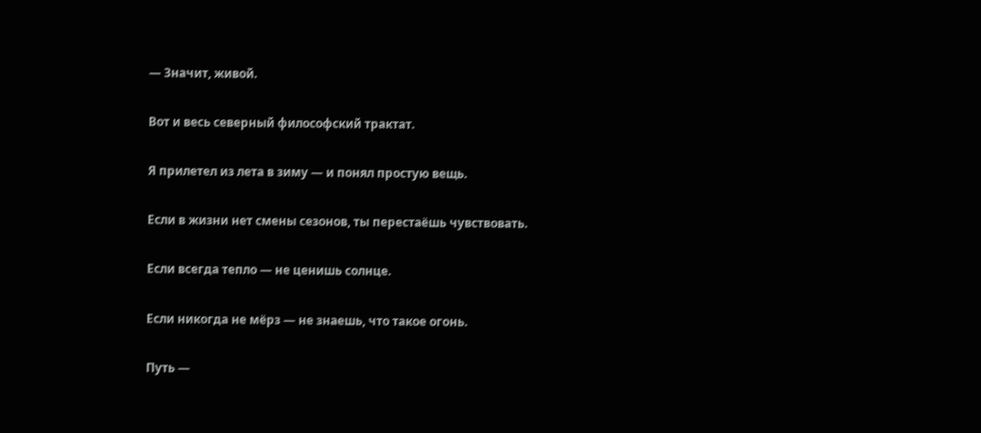— Значит, живой.

Вот и весь северный философский трактат.

Я прилетел из лета в зиму — и понял простую вещь.

Если в жизни нет смены сезонов, ты перестаёшь чувствовать.

Если всегда тепло — не ценишь солнце.

Если никогда не мёрз — не знаешь, что такое огонь.

Путь —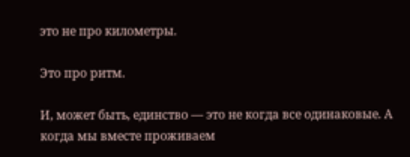это не про километры.

Это про ритм.

И, может быть, единство — это не когда все одинаковые. А когда мы вместе проживаем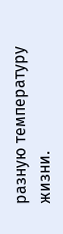разную температуру жизни.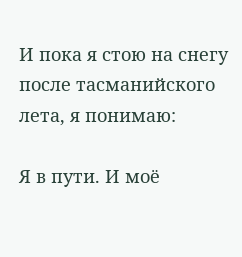И пока я стою на снегу после тасманийского лета, я понимаю:

Я в пути. И моё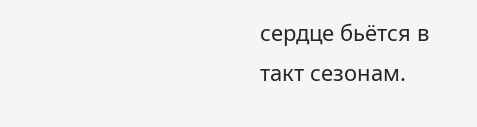сердце бьётся в такт сезонам.